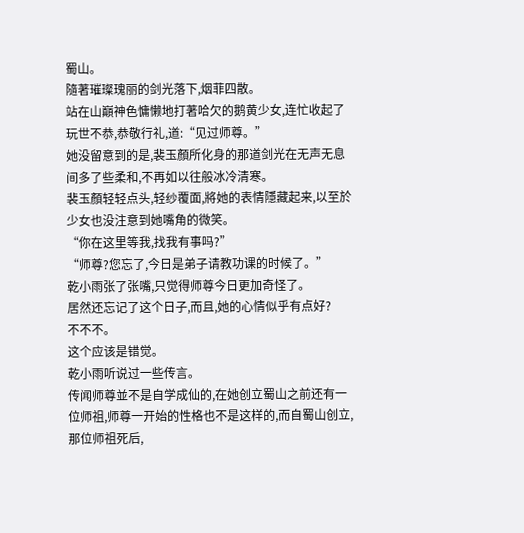蜀山。
隨著璀璨瑰丽的剑光落下,烟菲四散。
站在山巔神色慵懒地打著哈欠的鹅黄少女,连忙收起了玩世不恭,恭敬行礼,道:“见过师尊。”
她没留意到的是,裴玉顏所化身的那道剑光在无声无息间多了些柔和,不再如以往般冰冷清寒。
裴玉顏轻轻点头,轻纱覆面,將她的表情隱藏起来,以至於少女也没注意到她嘴角的微笑。
“你在这里等我,找我有事吗?”
“师尊?您忘了,今日是弟子请教功课的时候了。”
乾小雨张了张嘴,只觉得师尊今日更加奇怪了。
居然还忘记了这个日子,而且,她的心情似乎有点好?
不不不。
这个应该是错觉。
乾小雨听说过一些传言。
传闻师尊並不是自学成仙的,在她创立蜀山之前还有一位师祖,师尊一开始的性格也不是这样的,而自蜀山创立,那位师祖死后,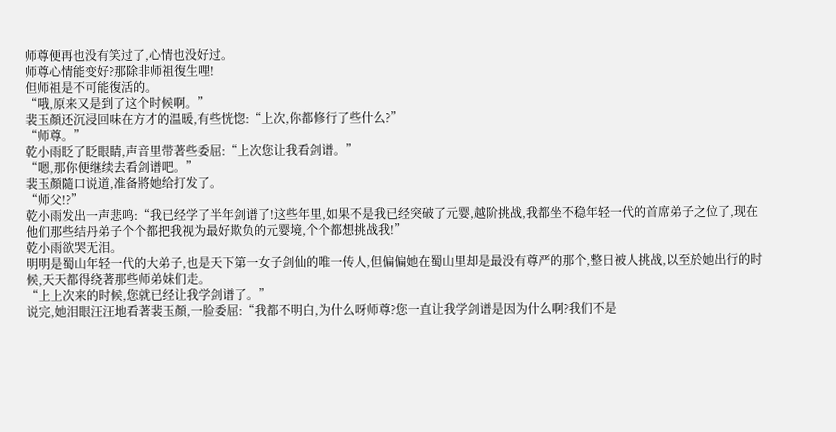师尊便再也没有笑过了,心情也没好过。
师尊心情能变好?那除非师祖復生哩!
但师祖是不可能復活的。
“哦,原来又是到了这个时候啊。”
裴玉顏还沉浸回味在方才的温暖,有些恍惚:“上次,你都修行了些什么?”
“师尊。”
乾小雨眨了眨眼睛,声音里带著些委屈:“上次您让我看剑谱。”
“嗯,那你便继续去看剑谱吧。”
裴玉顏隨口说道,准备將她给打发了。
“师父!?”
乾小雨发出一声悲鸣:“我已经学了半年剑谱了!这些年里,如果不是我已经突破了元婴,越阶挑战,我都坐不稳年轻一代的首席弟子之位了,现在他们那些结丹弟子个个都把我视为最好欺负的元婴境,个个都想挑战我!”
乾小雨欲哭无泪。
明明是蜀山年轻一代的大弟子,也是天下第一女子剑仙的唯一传人,但偏偏她在蜀山里却是最没有尊严的那个,整日被人挑战,以至於她出行的时候,天天都得绕著那些师弟妹们走。
“上上次来的时候,您就已经让我学剑谱了。”
说完,她泪眼汪汪地看著裴玉顏,一脸委屈:“我都不明白,为什么呀师尊?您一直让我学剑谱是因为什么啊?我们不是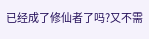已经成了修仙者了吗?又不需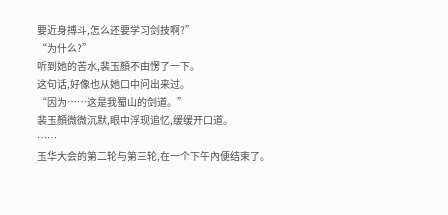要近身搏斗,怎么还要学习剑技啊?”
“为什么?”
听到她的苦水,裴玉顏不由愣了一下。
这句话,好像也从她口中问出来过。
“因为……这是我蜀山的剑道。”
裴玉顏微微沉默,眼中浮现追忆,缓缓开口道。
……
玉华大会的第二轮与第三轮,在一个下午內便结束了。